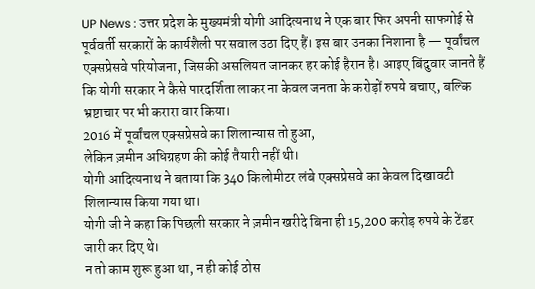UP News : उत्तर प्रदेश के मुख्यमंत्री योगी आदित्यनाथ ने एक बार फिर अपनी साफगोई से पूर्ववर्ती सरकारों के कार्यशैली पर सवाल उठा दिए हैं। इस बार उनका निशाना है — पूर्वांचल एक्सप्रेसवे परियोजना, जिसकी असलियत जानकर हर कोई हैरान है। आइए बिंदुवार जानते हैं कि योगी सरकार ने कैसे पारदर्शिता लाकर ना केवल जनता के करोड़ों रुपये बचाए, बल्कि भ्रष्टाचार पर भी करारा वार किया।
2016 में पूर्वांचल एक्सप्रेसवे का शिलान्यास तो हुआ,
लेकिन ज़मीन अधिग्रहण की कोई तैयारी नहीं थी।
योगी आदित्यनाथ ने बताया कि 340 किलोमीटर लंबे एक्सप्रेसवे का केवल दिखावटी शिलान्यास किया गया था।
योगी जी ने कहा कि पिछली सरकार ने ज़मीन खरीदे बिना ही 15,200 करोड़ रुपये के टेंडर जारी कर दिए थे।
न तो काम शुरू हुआ था, न ही कोई ठोस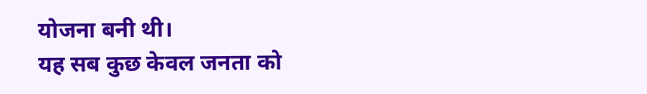योजना बनी थी।
यह सब कुछ केवल जनता को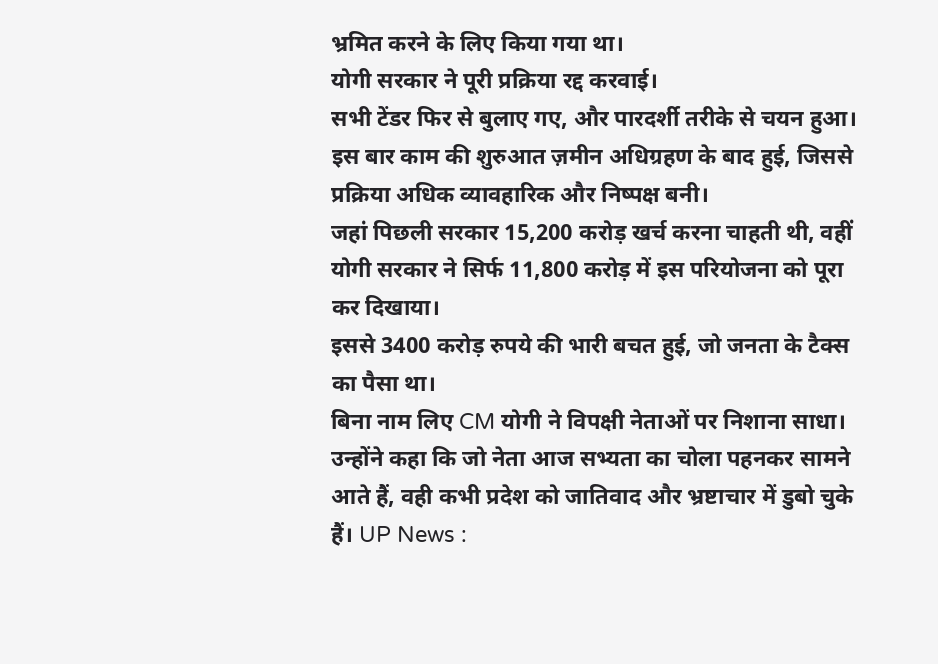भ्रमित करने के लिए किया गया था।
योगी सरकार ने पूरी प्रक्रिया रद्द करवाई।
सभी टेंडर फिर से बुलाए गए, और पारदर्शी तरीके से चयन हुआ।
इस बार काम की शुरुआत ज़मीन अधिग्रहण के बाद हुई, जिससे प्रक्रिया अधिक व्यावहारिक और निष्पक्ष बनी।
जहां पिछली सरकार 15,200 करोड़ खर्च करना चाहती थी, वहीं योगी सरकार ने सिर्फ 11,800 करोड़ में इस परियोजना को पूरा कर दिखाया।
इससे 3400 करोड़ रुपये की भारी बचत हुई, जो जनता के टैक्स का पैसा था।
बिना नाम लिए CM योगी ने विपक्षी नेताओं पर निशाना साधा।
उन्होंने कहा कि जो नेता आज सभ्यता का चोला पहनकर सामने आते हैं, वही कभी प्रदेश को जातिवाद और भ्रष्टाचार में डुबो चुके हैं। UP News :